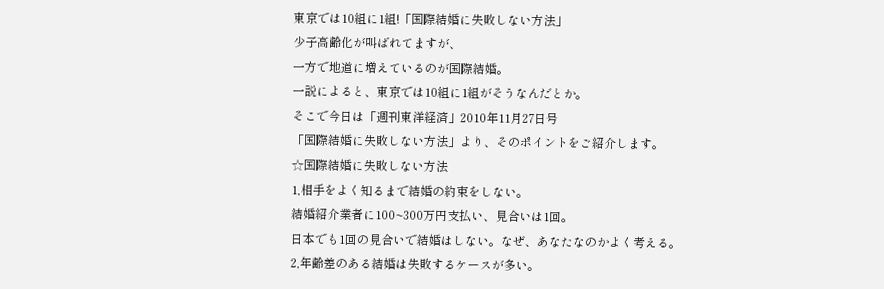東京では10組に1組!「国際結婚に失敗しない方法」
少子高齢化が叫ばれてますが、
一方で地道に増えているのが国際結婚。
一説によると、東京では10組に1組がそうなんだとか。
そこで今日は「週刊東洋経済」2010年11月27日号
「国際結婚に失敗しない方法」より、そのポイントをご紹介します。
☆国際結婚に失敗しない方法
1,相手をよく知るまで結婚の約束をしない。
結婚紹介業者に100~300万円支払い、見合いは1回。
日本でも1回の見合いで結婚はしない。なぜ、あなたなのかよく考える。
2,年齢差のある結婚は失敗するケースが多い。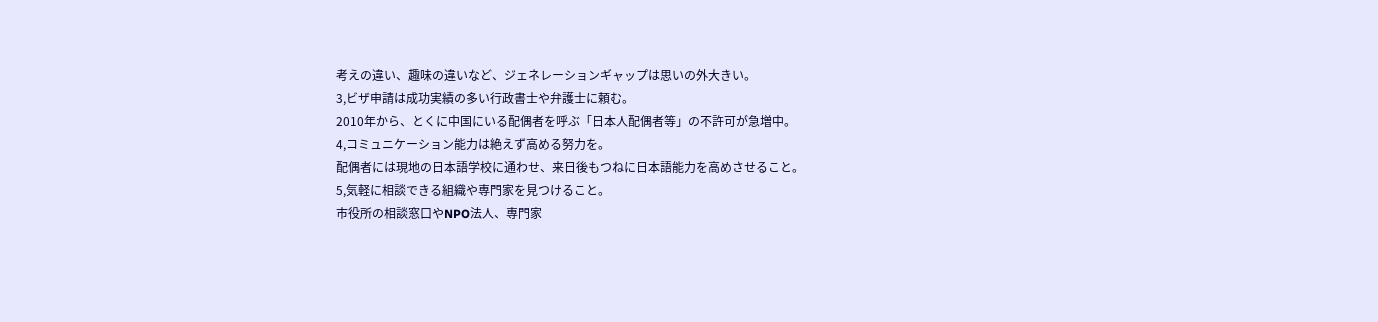考えの違い、趣味の違いなど、ジェネレーションギャップは思いの外大きい。
3,ビザ申請は成功実績の多い行政書士や弁護士に頼む。
2010年から、とくに中国にいる配偶者を呼ぶ「日本人配偶者等」の不許可が急増中。
4,コミュニケーション能力は絶えず高める努力を。
配偶者には現地の日本語学校に通わせ、来日後もつねに日本語能力を高めさせること。
5,気軽に相談できる組織や専門家を見つけること。
市役所の相談窓口やNPO法人、専門家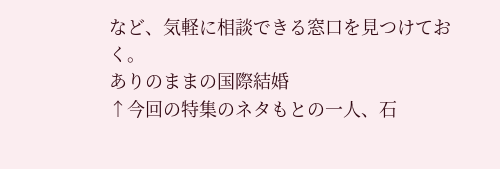など、気軽に相談できる窓口を見つけておく。
ありのままの国際結婚
↑今回の特集のネタもとの一人、石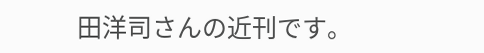田洋司さんの近刊です。